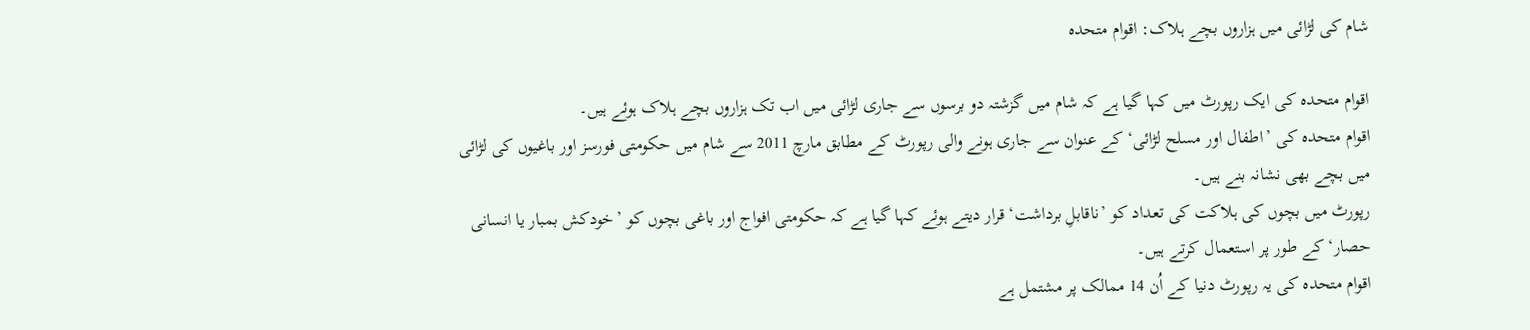شام کی لڑائی میں ہزاروں بچے ہلاک: اقوام متحدہ

اقوام متحدہ کی ایک رپورٹ میں کہا گیا ہے کہ شام میں گزشتہ دو برسوں سے جاری لڑائی میں اب تک ہزاروں بچے ہلاک ہوئے ہیں۔
اقوام متحدہ کی ’اطفال اور مسلح لڑائی‘ کے عنوان سے جاری ہونے والی رپورٹ کے مطابق مارچ 2011 سے شام میں حکومتی فورسز اور باغیوں کی لڑائی میں بچے بھی نشانہ بنے ہیں۔
رپورٹ میں بچوں کی ہلاکت کی تعداد کو ’ناقابلِ برداشت‘ قرار دیتے ہوئے کہا گیا ہے کہ حکومتی افواج اور باغی بچوں کو ’خودکش بمبار یا انسانی حصار‘ کے طور پر استعمال کرتے ہیں۔
اقوام متحدہ کی یہ رپورٹ دنیا کے اُن 14 ممالک پر مشتمل ہے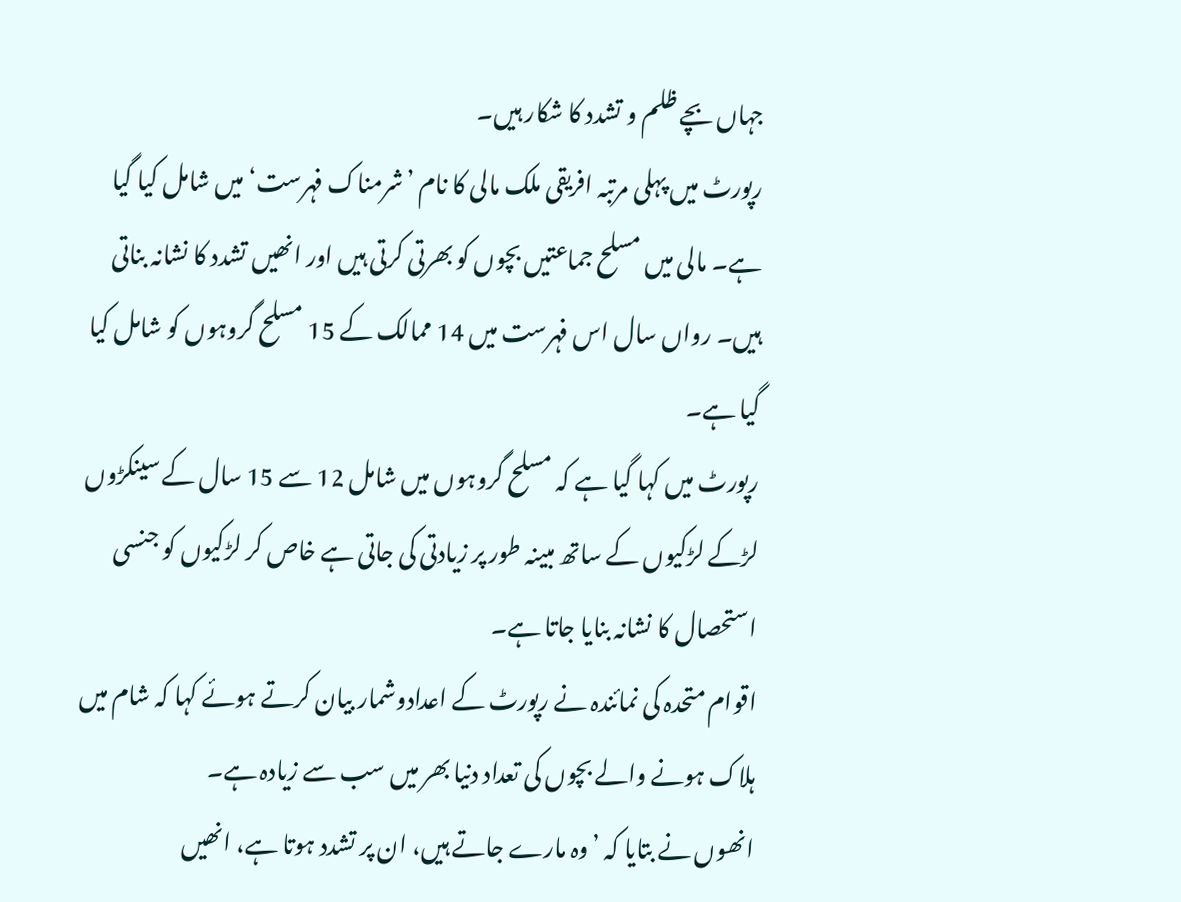جہاں بچے ظلم و تشدد کا شکار ہیں۔
رپورٹ میں پہلی مرتبہ افریقی ملک مالی کا نام ’شرمناک فہرست‘ میں شامل کیا گیا ہے۔ مالی میں مسلح جماعتیں بچوں کو بھرتی کرتی ہیں اور انھیں تشدد کا نشانہ بناتی ہیں۔ رواں سال اس فہرست میں 14 ممالک کے 15 مسلح گروہوں کو شامل کیا گیا ہے۔
رپورٹ میں کہا گیا ہے کہ مسلح گروہوں میں شامل 12 سے 15 سال کے سینکڑوں لڑکے لڑکیوں کے ساتھ مبینہ طور پر زیادتی کی جاتی ہے خاص کر لڑکیوں کو جنسی استحصال کا نشانہ بنایا جاتا ہے۔
اقوام متحدہ کی نمائندہ نے رپورٹ کے اعدادوشمار بیان کرتے ہوئے کہا کہ شام میں ہلاک ہونے والے بچوں کی تعداد دنیا بھر میں سب سے زیادہ ہے۔
انھوں نے بتایا کہ ’وہ مارے جاتے ہیں، ان پر تشدد ہوتا ہے، انھیں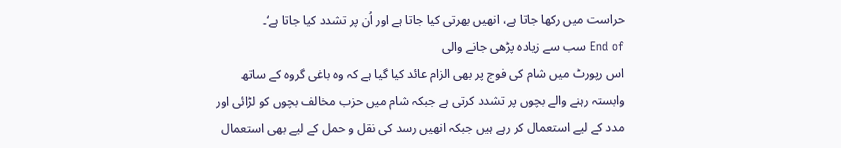حراست میں رکھا جاتا ہے، انھیں بھرتی کیا جاتا ہے اور اُن پر تشدد کیا جاتا ہے‘۔
End of سب سے زیادہ پڑھی جانے والی
اس رپورٹ میں شام کی فوج پر بھی الزام عائد کیا گیا ہے کہ وہ باغی گروہ کے ساتھ وابستہ رہنے والے بچوں پر تشدد کرتی ہے جبکہ شام میں حزب مخالف بچوں کو لڑائی اور مدد کے لیے استعمال کر رہے ہیں جبکہ انھیں رسد کی نقل و حمل کے لیے بھی استعمال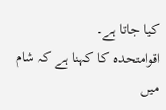کیا جاتا ہے۔
اقوامتحدہ کا کہنا ہے کہ شام میں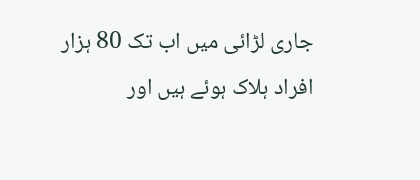جاری لڑائی میں اب تک 80 ہزار افراد ہلاک ہوئے ہیں اور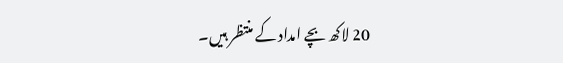20 لاکھ بچے امداد کے منتظر ہیں۔